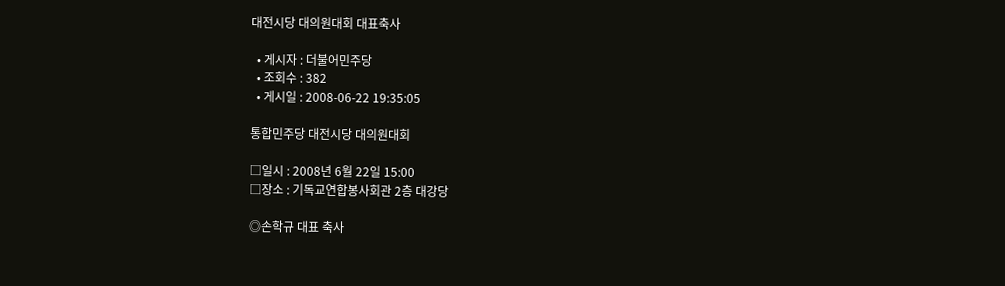대전시당 대의원대회 대표축사

  • 게시자 : 더불어민주당
  • 조회수 : 382
  • 게시일 : 2008-06-22 19:35:05

통합민주당 대전시당 대의원대회

□일시 : 2008년 6월 22일 15:00
□장소 : 기독교연합봉사회관 2층 대강당

◎손학규 대표 축사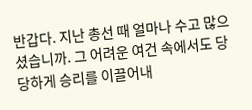반갑다. 지난 총선 때 얼마나 수고 많으셨습니까. 그 어려운 여건 속에서도 당당하게 승리를 이끌어내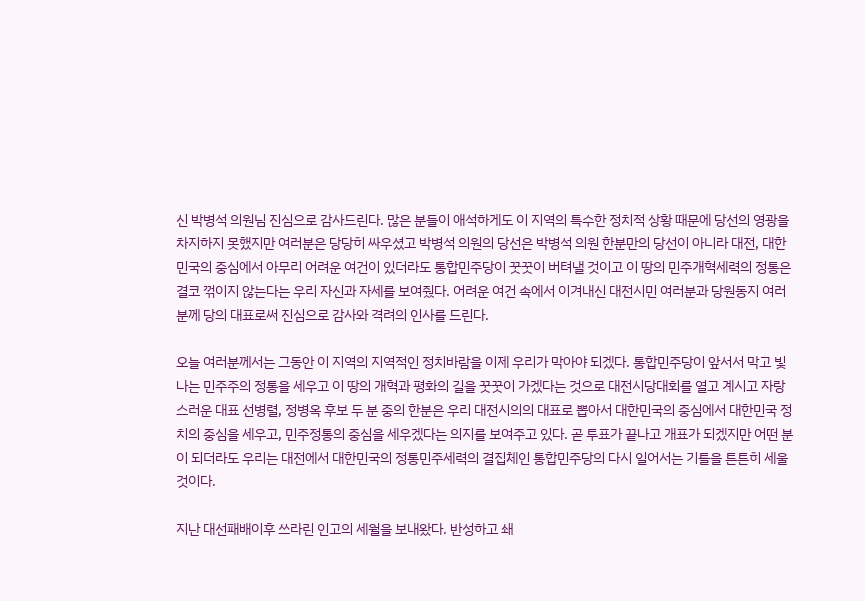신 박병석 의원님 진심으로 감사드린다. 많은 분들이 애석하게도 이 지역의 특수한 정치적 상황 때문에 당선의 영광을 차지하지 못했지만 여러분은 당당히 싸우셨고 박병석 의원의 당선은 박병석 의원 한분만의 당선이 아니라 대전, 대한민국의 중심에서 아무리 어려운 여건이 있더라도 통합민주당이 꿋꿋이 버텨낼 것이고 이 땅의 민주개혁세력의 정통은 결코 꺾이지 않는다는 우리 자신과 자세를 보여줬다. 어려운 여건 속에서 이겨내신 대전시민 여러분과 당원동지 여러분께 당의 대표로써 진심으로 감사와 격려의 인사를 드린다.

오늘 여러분께서는 그동안 이 지역의 지역적인 정치바람을 이제 우리가 막아야 되겠다. 통합민주당이 앞서서 막고 빛나는 민주주의 정통을 세우고 이 땅의 개혁과 평화의 길을 꿋꿋이 가겠다는 것으로 대전시당대회를 열고 계시고 자랑스러운 대표 선병렬, 정병옥 후보 두 분 중의 한분은 우리 대전시의의 대표로 뽑아서 대한민국의 중심에서 대한민국 정치의 중심을 세우고, 민주정통의 중심을 세우겠다는 의지를 보여주고 있다. 곧 투표가 끝나고 개표가 되겠지만 어떤 분이 되더라도 우리는 대전에서 대한민국의 정통민주세력의 결집체인 통합민주당의 다시 일어서는 기틀을 튼튼히 세울 것이다.

지난 대선패배이후 쓰라린 인고의 세월을 보내왔다. 반성하고 쇄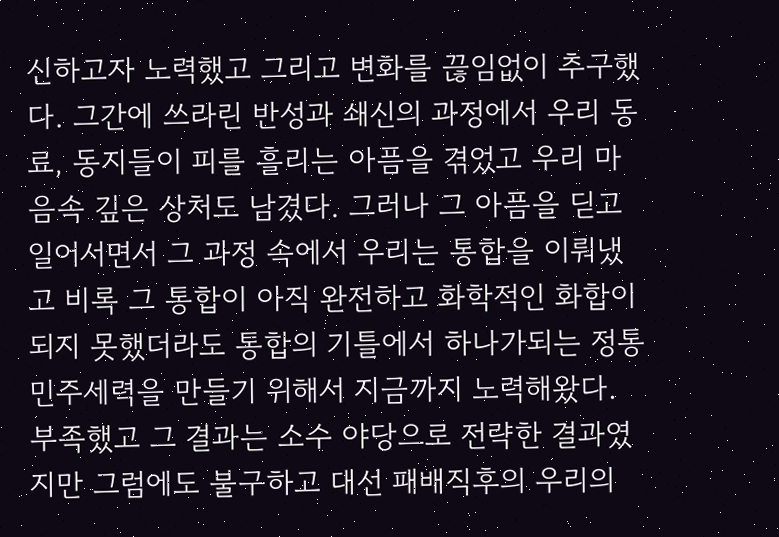신하고자 노력했고 그리고 변화를 끊임없이 추구했다. 그간에 쓰라린 반성과 쇄신의 과정에서 우리 동료, 동지들이 피를 흘리는 아픔을 겪었고 우리 마음속 깊은 상처도 남겼다. 그러나 그 아픔을 딛고 일어서면서 그 과정 속에서 우리는 통합을 이뤄냈고 비록 그 통합이 아직 완전하고 화학적인 화합이 되지 못했더라도 통합의 기틀에서 하나가되는 정통민주세력을 만들기 위해서 지금까지 노력해왔다. 부족했고 그 결과는 소수 야당으로 전략한 결과였지만 그럼에도 불구하고 대선 패배직후의 우리의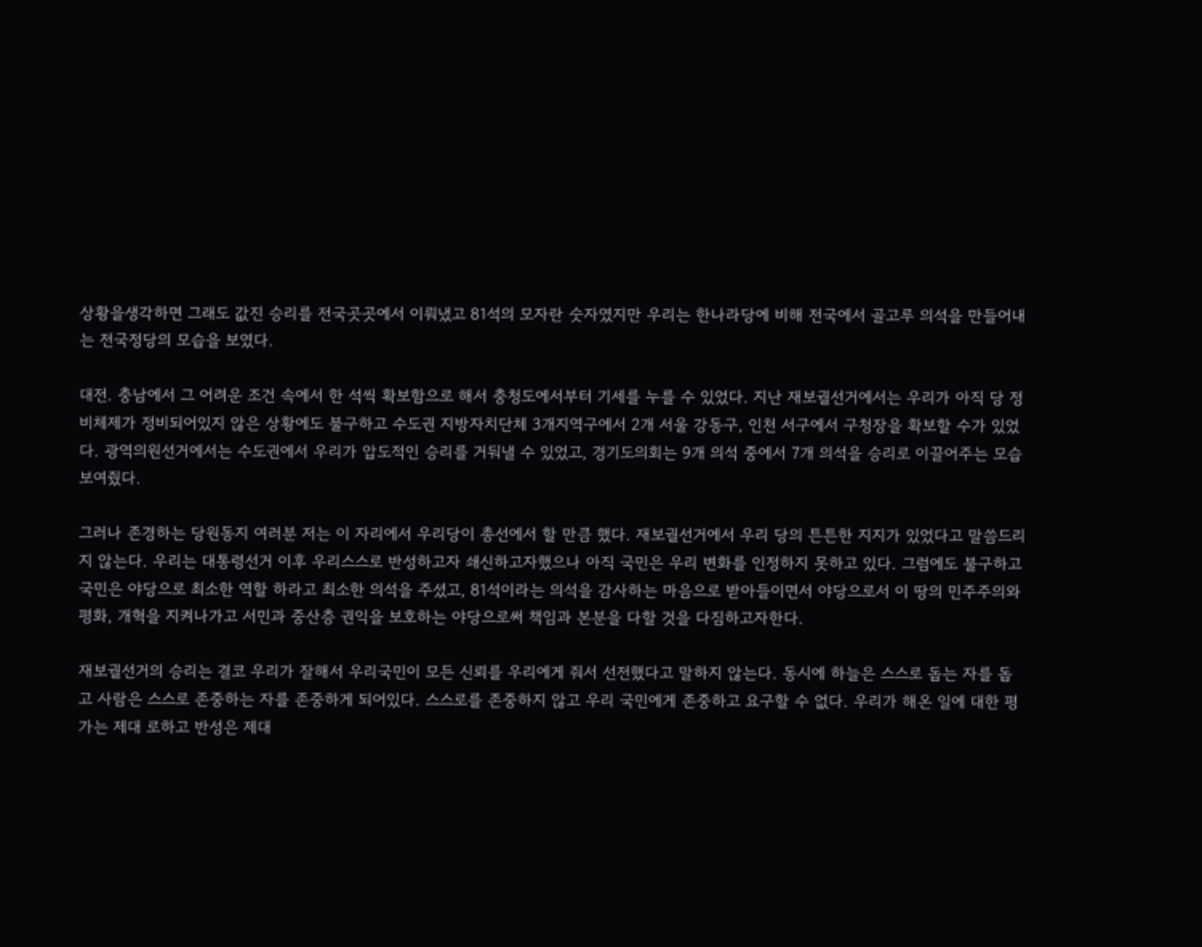상황을생각하면 그래도 값진 승리를 전국곳곳에서 이뤄냈고 81석의 모자란 숫자였지만 우리는 한나라당에 비해 전국에서 골고루 의석을 만들어내는 전국정당의 모습을 보였다.

대전. 충남에서 그 어려운 조건 속에서 한 석씩 확보함으로 해서 충청도에서부터 기세를 누를 수 있었다. 지난 재보궐선거에서는 우리가 아직 당 정비체제가 정비되어있지 않은 상황에도 불구하고 수도권 지방자치단체 3개지역구에서 2개 서울 강동구, 인천 서구에서 구청장을 확보할 수가 있었다. 광역의원선거에서는 수도권에서 우리가 압도적인 승리를 거둬낼 수 있었고, 경기도의회는 9개 의석 중에서 7개 의석을 승리로 이끌어주는 모습 보여줬다.

그러나 존경하는 당원동지 여러분 저는 이 자리에서 우리당이 총선에서 할 만큼 했다. 재보궐선거에서 우리 당의 튼튼한 지지가 있었다고 말씀드리지 않는다. 우리는 대통령선거 이후 우리스스로 반성하고자 쇄신하고자했으나 아직 국민은 우리 변화를 인정하지 못하고 있다. 그럼에도 불구하고 국민은 야당으로 최소한 역할 하라고 최소한 의석을 주셨고, 81석이라는 의석을 감사하는 마음으로 받아들이면서 야당으로서 이 땅의 민주주의와 평화, 개혁을 지켜나가고 서민과 중산층 권익을 보호하는 야당으로써 책임과 본분을 다할 것을 다짐하고자한다.

재보궐선거의 승리는 결코 우리가 잘해서 우리국민이 모든 신뢰를 우리에게 줘서 선전했다고 말하지 않는다. 동시에 하늘은 스스로 돕는 자를 돕고 사람은 스스로 존중하는 자를 존중하게 되어있다. 스스로를 존중하지 않고 우리 국민에게 존중하고 요구할 수 없다. 우리가 해온 일에 대한 평가는 제대 로하고 반성은 제대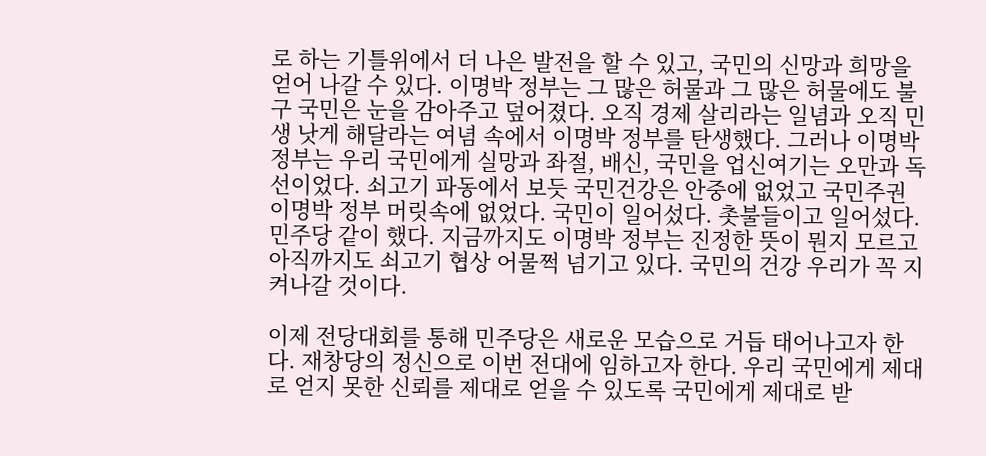로 하는 기틀위에서 더 나은 발전을 할 수 있고, 국민의 신망과 희망을 얻어 나갈 수 있다. 이명박 정부는 그 많은 허물과 그 많은 허물에도 불구 국민은 눈을 감아주고 덮어졌다. 오직 경제 살리라는 일념과 오직 민생 낫게 해달라는 여념 속에서 이명박 정부를 탄생했다. 그러나 이명박 정부는 우리 국민에게 실망과 좌절, 배신, 국민을 업신여기는 오만과 독선이었다. 쇠고기 파동에서 보듯 국민건강은 안중에 없었고 국민주권 이명박 정부 머릿속에 없었다. 국민이 일어섰다. 촛불들이고 일어섰다. 민주당 같이 했다. 지금까지도 이명박 정부는 진정한 뜻이 뭔지 모르고 아직까지도 쇠고기 협상 어물쩍 넘기고 있다. 국민의 건강 우리가 꼭 지켜나갈 것이다.

이제 전당대회를 통해 민주당은 새로운 모습으로 거듭 태어나고자 한다. 재창당의 정신으로 이번 전대에 임하고자 한다. 우리 국민에게 제대로 얻지 못한 신뢰를 제대로 얻을 수 있도록 국민에게 제대로 받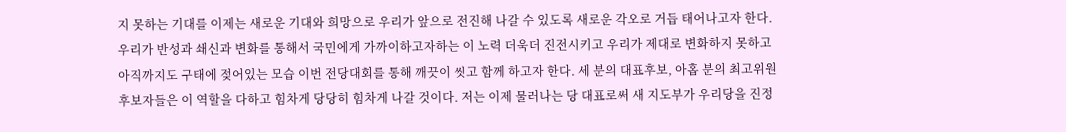지 못하는 기대를 이제는 새로운 기대와 희망으로 우리가 앞으로 전진해 나갈 수 있도록 새로운 각오로 거듭 태어나고자 한다. 우리가 반성과 쇄신과 변화를 통해서 국민에게 가까이하고자하는 이 노력 더욱더 진전시키고 우리가 제대로 변화하지 못하고 아직까지도 구태에 젖어있는 모습 이번 전당대회를 통해 깨끗이 씻고 함께 하고자 한다. 세 분의 대표후보, 아홉 분의 최고위원후보자들은 이 역할을 다하고 힘차게 당당히 힘차게 나갈 것이다. 저는 이제 물러나는 당 대표로써 새 지도부가 우리당을 진정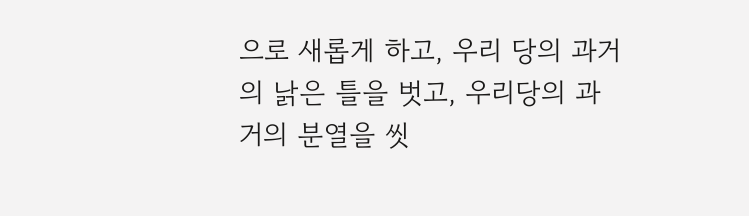으로 새롭게 하고, 우리 당의 과거의 낡은 틀을 벗고, 우리당의 과거의 분열을 씻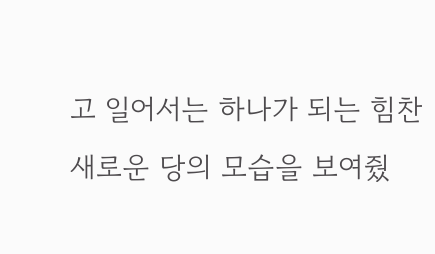고 일어서는 하나가 되는 힘찬 새로운 당의 모습을 보여줬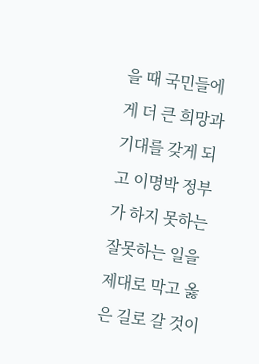을 때 국민들에게 더 큰 희망과 기대를 갖게 되고 이명박 정부가 하지 못하는 잘못하는 일을 제대로 막고 옳은 길로 갈 것이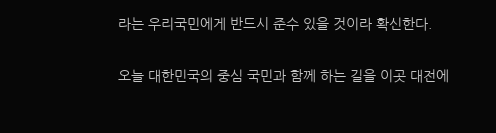라는 우리국민에게 반드시 준수 있을 것이라 확신한다.

오늘 대한민국의 중심 국민과 함께 하는 길을 이곳 대전에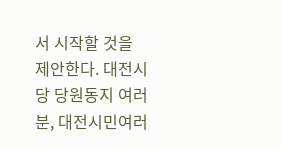서 시작할 것을 제안한다. 대전시당 당원동지 여러분, 대전시민여러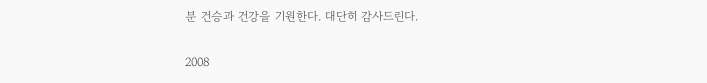분 건승과 건강을 기원한다. 대단히 감사드린다.

2008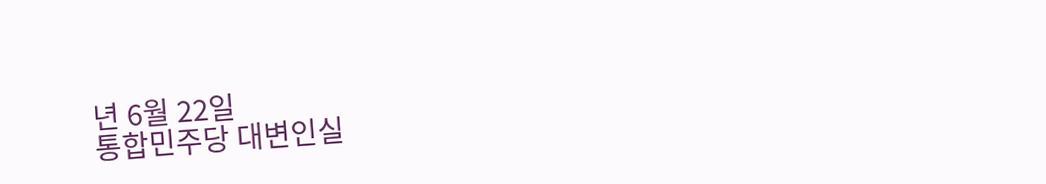년 6월 22일
통합민주당 대변인실